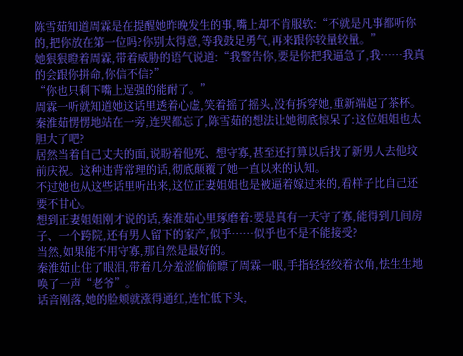陈雪茹知道周霖是在提醒她昨晚发生的事,嘴上却不肯服软:“不就是凡事都听你的,把你放在第一位吗?你别太得意,等我鼓足勇气,再来跟你较量较量。”
她狠狠瞪着周霖,带着威胁的语气说道:“我警告你,要是你把我逼急了,我……我真的会跟你拼命,你信不信?”
“你也只剩下嘴上逞强的能耐了。”
周霖一听就知道她这话里透着心虚,笑着摇了摇头,没有拆穿她,重新端起了茶杯。
秦淮茹愣愣地站在一旁,连哭都忘了,陈雪茹的想法让她彻底惊呆了:这位姐姐也太胆大了吧?
居然当着自己丈夫的面,说盼着他死、想守寡,甚至还打算以后找了新男人去他坟前庆祝。这种违背常理的话,彻底颠覆了她一直以来的认知。
不过她也从这些话里听出来,这位正妻姐姐也是被逼着嫁过来的,看样子比自己还要不甘心。
想到正妻姐姐刚才说的话,秦淮茹心里琢磨着:要是真有一天守了寡,能得到几间房子、一个跨院,还有男人留下的家产,似乎……似乎也不是不能接受?
当然,如果能不用守寡,那自然是最好的。
秦淮茹止住了眼泪,带着几分羞涩偷偷瞟了周霖一眼,手指轻轻绞着衣角,怯生生地唤了一声“老爷”。
话音刚落,她的脸颊就涨得通红,连忙低下头,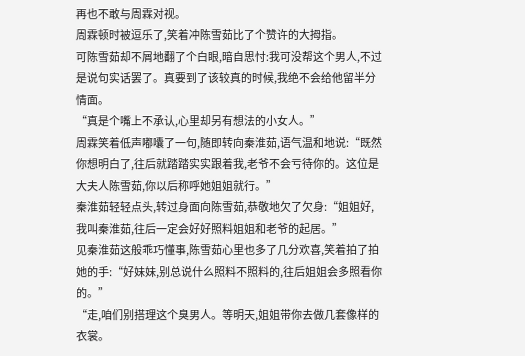再也不敢与周霖对视。
周霖顿时被逗乐了,笑着冲陈雪茹比了个赞许的大拇指。
可陈雪茹却不屑地翻了个白眼,暗自思忖:我可没帮这个男人,不过是说句实话罢了。真要到了该较真的时候,我绝不会给他留半分情面。
“真是个嘴上不承认,心里却另有想法的小女人。”
周霖笑着低声嘟囔了一句,随即转向秦淮茹,语气温和地说:“既然你想明白了,往后就踏踏实实跟着我,老爷不会亏待你的。这位是大夫人陈雪茹,你以后称呼她姐姐就行。”
秦淮茹轻轻点头,转过身面向陈雪茹,恭敬地欠了欠身:“姐姐好,我叫秦淮茹,往后一定会好好照料姐姐和老爷的起居。”
见秦淮茹这般乖巧懂事,陈雪茹心里也多了几分欢喜,笑着拍了拍她的手:“好妹妹,别总说什么照料不照料的,往后姐姐会多照看你的。”
“走,咱们别搭理这个臭男人。等明天,姐姐带你去做几套像样的衣裳。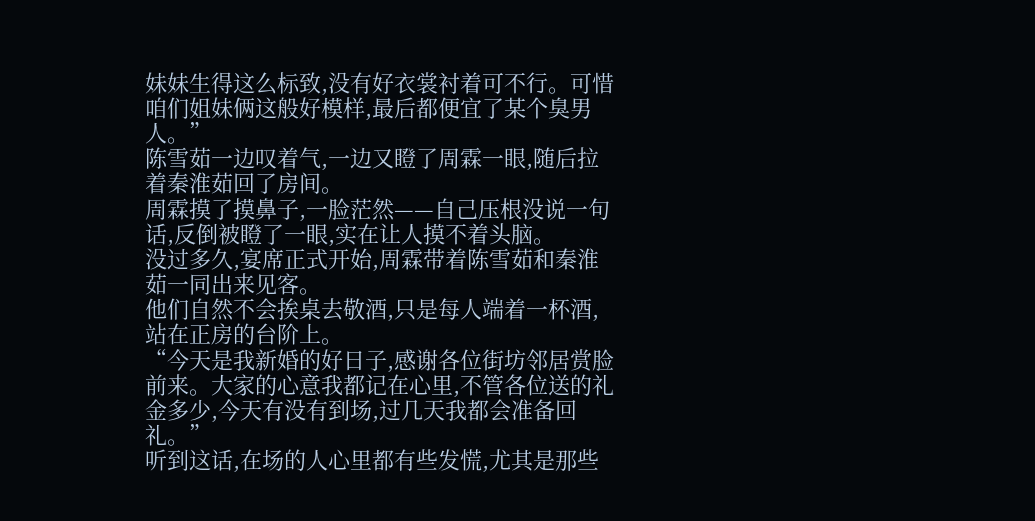妹妹生得这么标致,没有好衣裳衬着可不行。可惜咱们姐妹俩这般好模样,最后都便宜了某个臭男人。”
陈雪茹一边叹着气,一边又瞪了周霖一眼,随后拉着秦淮茹回了房间。
周霖摸了摸鼻子,一脸茫然——自己压根没说一句话,反倒被瞪了一眼,实在让人摸不着头脑。
没过多久,宴席正式开始,周霖带着陈雪茹和秦淮茹一同出来见客。
他们自然不会挨桌去敬酒,只是每人端着一杯酒,站在正房的台阶上。
“今天是我新婚的好日子,感谢各位街坊邻居赏脸前来。大家的心意我都记在心里,不管各位送的礼金多少,今天有没有到场,过几天我都会准备回礼。”
听到这话,在场的人心里都有些发慌,尤其是那些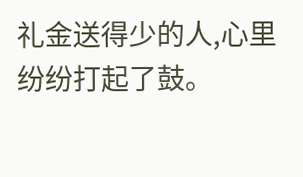礼金送得少的人,心里纷纷打起了鼓。